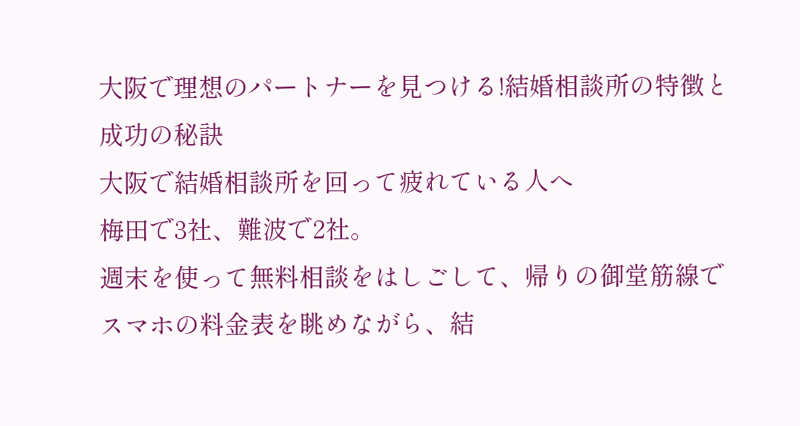大阪で理想のパートナーを見つける!結婚相談所の特徴と成功の秘訣
大阪で結婚相談所を回って疲れている人へ
梅田で3社、難波で2社。
週末を使って無料相談をはしごして、帰りの御堂筋線でスマホの料金表を眺めながら、結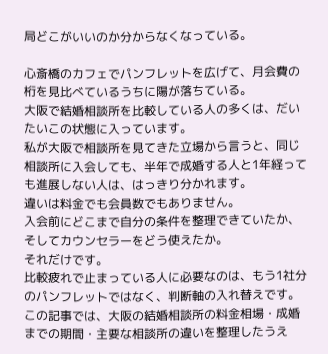局どこがいいのか分からなくなっている。

心斎橋のカフェでパンフレットを広げて、月会費の桁を見比べているうちに陽が落ちている。
大阪で結婚相談所を比較している人の多くは、だいたいこの状態に入っています。
私が大阪で相談所を見てきた立場から言うと、同じ相談所に入会しても、半年で成婚する人と1年経っても進展しない人は、はっきり分かれます。
違いは料金でも会員数でもありません。
入会前にどこまで自分の条件を整理できていたか、そしてカウンセラーをどう使えたか。
それだけです。
比較疲れで止まっている人に必要なのは、もう1社分のパンフレットではなく、判断軸の入れ替えです。
この記事では、大阪の結婚相談所の料金相場・成婚までの期間・主要な相談所の違いを整理したうえ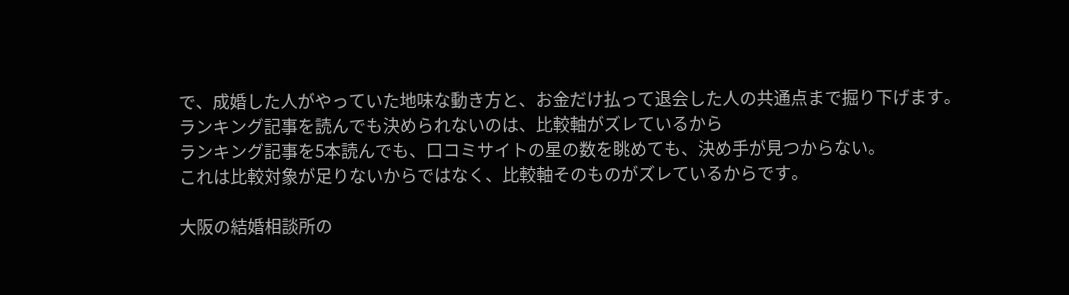で、成婚した人がやっていた地味な動き方と、お金だけ払って退会した人の共通点まで掘り下げます。
ランキング記事を読んでも決められないのは、比較軸がズレているから
ランキング記事を5本読んでも、口コミサイトの星の数を眺めても、決め手が見つからない。
これは比較対象が足りないからではなく、比較軸そのものがズレているからです。

大阪の結婚相談所の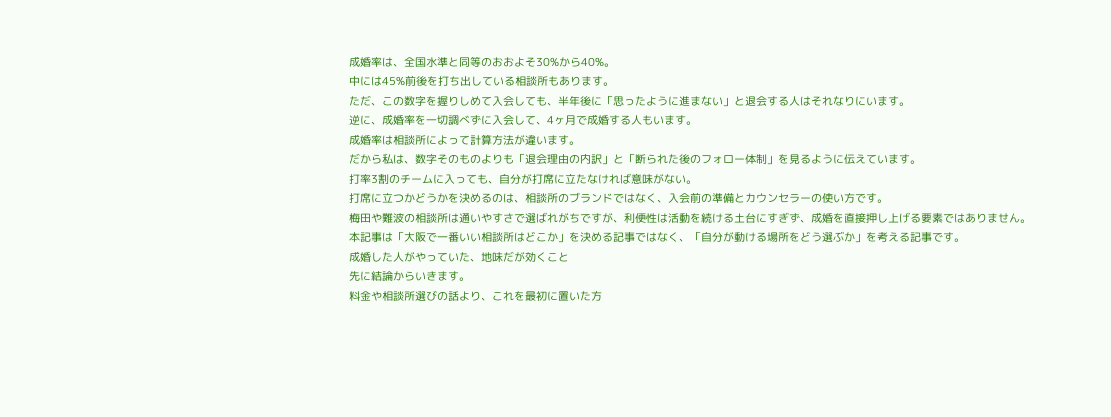成婚率は、全国水準と同等のおおよそ30%から40%。
中には45%前後を打ち出している相談所もあります。
ただ、この数字を握りしめて入会しても、半年後に「思ったように進まない」と退会する人はそれなりにいます。
逆に、成婚率を一切調べずに入会して、4ヶ月で成婚する人もいます。
成婚率は相談所によって計算方法が違います。
だから私は、数字そのものよりも「退会理由の内訳」と「断られた後のフォロー体制」を見るように伝えています。
打率3割のチームに入っても、自分が打席に立たなければ意味がない。
打席に立つかどうかを決めるのは、相談所のブランドではなく、入会前の準備とカウンセラーの使い方です。
梅田や難波の相談所は通いやすさで選ばれがちですが、利便性は活動を続ける土台にすぎず、成婚を直接押し上げる要素ではありません。
本記事は「大阪で一番いい相談所はどこか」を決める記事ではなく、「自分が動ける場所をどう選ぶか」を考える記事です。
成婚した人がやっていた、地味だが効くこと
先に結論からいきます。
料金や相談所選びの話より、これを最初に置いた方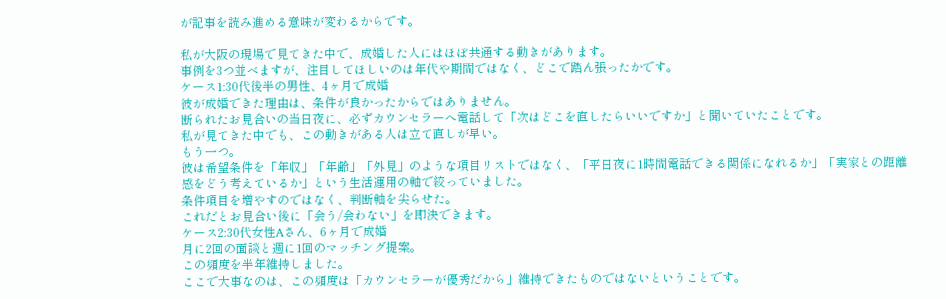が記事を読み進める意味が変わるからです。

私が大阪の現場で見てきた中で、成婚した人にはほぼ共通する動きがあります。
事例を3つ並べますが、注目してほしいのは年代や期間ではなく、どこで踏ん張ったかです。
ケース1:30代後半の男性、4ヶ月で成婚
彼が成婚できた理由は、条件が良かったからではありません。
断られたお見合いの当日夜に、必ずカウンセラーへ電話して「次はどこを直したらいいですか」と聞いていたことです。
私が見てきた中でも、この動きがある人は立て直しが早い。
もう一つ。
彼は希望条件を「年収」「年齢」「外見」のような項目リストではなく、「平日夜に1時間電話できる関係になれるか」「実家との距離感をどう考えているか」という生活運用の軸で絞っていました。
条件項目を増やすのではなく、判断軸を尖らせた。
これだとお見合い後に「会う/会わない」を即決できます。
ケース2:30代女性Aさん、6ヶ月で成婚
月に2回の面談と週に1回のマッチング提案。
この頻度を半年維持しました。
ここで大事なのは、この頻度は「カウンセラーが優秀だから」維持できたものではないということです。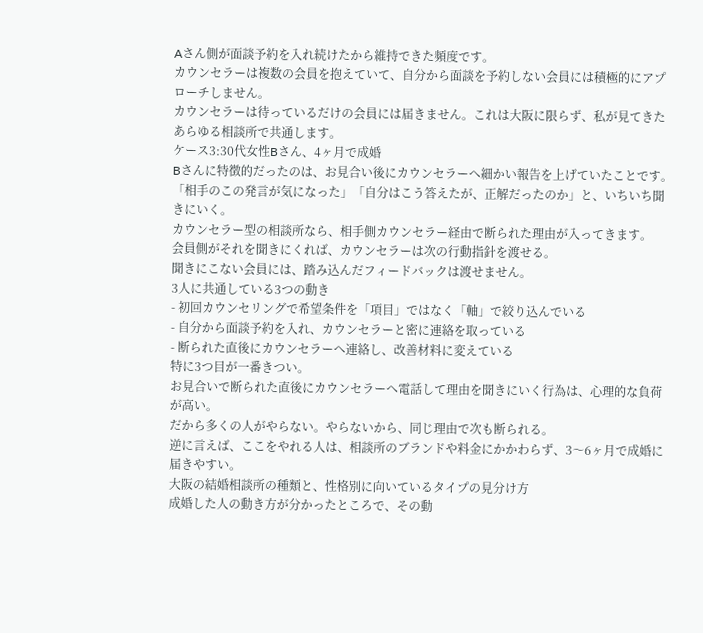Aさん側が面談予約を入れ続けたから維持できた頻度です。
カウンセラーは複数の会員を抱えていて、自分から面談を予約しない会員には積極的にアプローチしません。
カウンセラーは待っているだけの会員には届きません。これは大阪に限らず、私が見てきたあらゆる相談所で共通します。
ケース3:30代女性Bさん、4ヶ月で成婚
Bさんに特徴的だったのは、お見合い後にカウンセラーへ細かい報告を上げていたことです。
「相手のこの発言が気になった」「自分はこう答えたが、正解だったのか」と、いちいち聞きにいく。
カウンセラー型の相談所なら、相手側カウンセラー経由で断られた理由が入ってきます。
会員側がそれを聞きにくれば、カウンセラーは次の行動指針を渡せる。
聞きにこない会員には、踏み込んだフィードバックは渡せません。
3人に共通している3つの動き
- 初回カウンセリングで希望条件を「項目」ではなく「軸」で絞り込んでいる
- 自分から面談予約を入れ、カウンセラーと密に連絡を取っている
- 断られた直後にカウンセラーへ連絡し、改善材料に変えている
特に3つ目が一番きつい。
お見合いで断られた直後にカウンセラーへ電話して理由を聞きにいく行為は、心理的な負荷が高い。
だから多くの人がやらない。やらないから、同じ理由で次も断られる。
逆に言えば、ここをやれる人は、相談所のブランドや料金にかかわらず、3〜6ヶ月で成婚に届きやすい。
大阪の結婚相談所の種類と、性格別に向いているタイプの見分け方
成婚した人の動き方が分かったところで、その動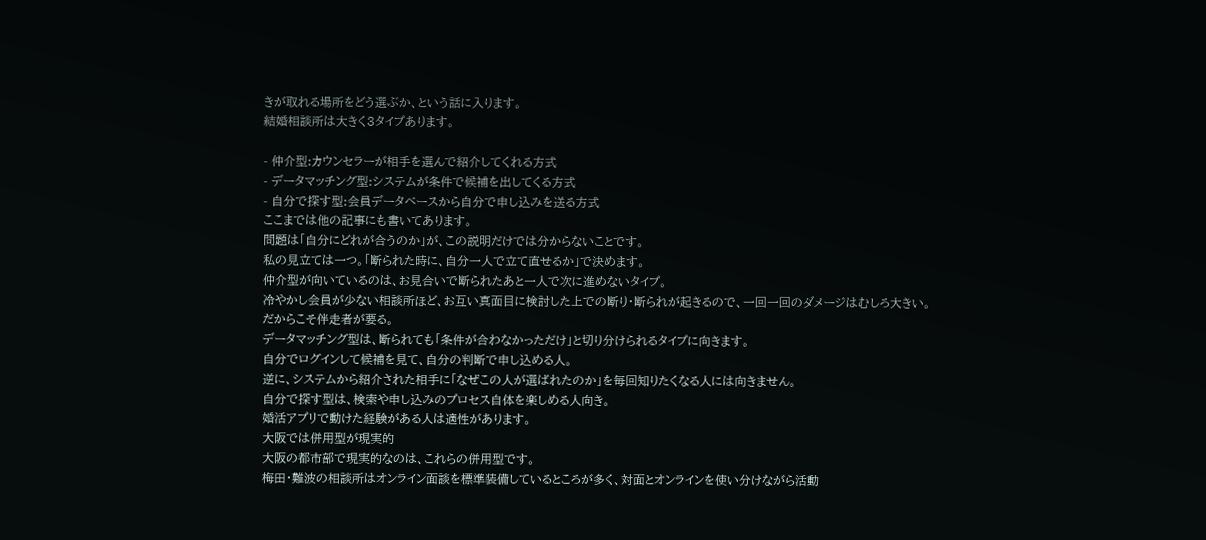きが取れる場所をどう選ぶか、という話に入ります。
結婚相談所は大きく3タイプあります。

- 仲介型:カウンセラーが相手を選んで紹介してくれる方式
- データマッチング型:システムが条件で候補を出してくる方式
- 自分で探す型:会員データベースから自分で申し込みを送る方式
ここまでは他の記事にも書いてあります。
問題は「自分にどれが合うのか」が、この説明だけでは分からないことです。
私の見立ては一つ。「断られた時に、自分一人で立て直せるか」で決めます。
仲介型が向いているのは、お見合いで断られたあと一人で次に進めないタイプ。
冷やかし会員が少ない相談所ほど、お互い真面目に検討した上での断り・断られが起きるので、一回一回のダメージはむしろ大きい。
だからこそ伴走者が要る。
データマッチング型は、断られても「条件が合わなかっただけ」と切り分けられるタイプに向きます。
自分でログインして候補を見て、自分の判断で申し込める人。
逆に、システムから紹介された相手に「なぜこの人が選ばれたのか」を毎回知りたくなる人には向きません。
自分で探す型は、検索や申し込みのプロセス自体を楽しめる人向き。
婚活アプリで動けた経験がある人は適性があります。
大阪では併用型が現実的
大阪の都市部で現実的なのは、これらの併用型です。
梅田・難波の相談所はオンライン面談を標準装備しているところが多く、対面とオンラインを使い分けながら活動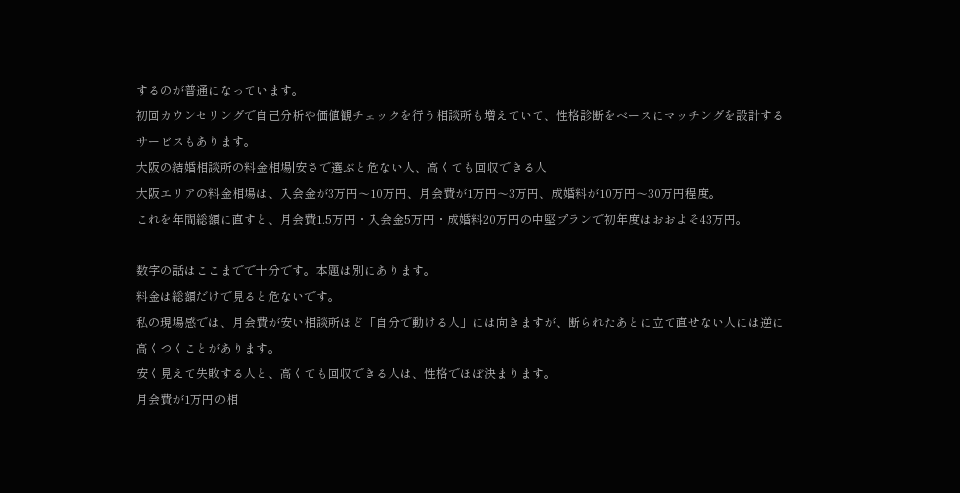するのが普通になっています。
初回カウンセリングで自己分析や価値観チェックを行う相談所も増えていて、性格診断をベースにマッチングを設計するサービスもあります。
大阪の結婚相談所の料金相場|安さで選ぶと危ない人、高くても回収できる人
大阪エリアの料金相場は、入会金が3万円〜10万円、月会費が1万円〜3万円、成婚料が10万円〜30万円程度。
これを年間総額に直すと、月会費1.5万円・入会金5万円・成婚料20万円の中堅プランで初年度はおおよそ43万円。

数字の話はここまでで十分です。本題は別にあります。
料金は総額だけで見ると危ないです。
私の現場感では、月会費が安い相談所ほど「自分で動ける人」には向きますが、断られたあとに立て直せない人には逆に高くつくことがあります。
安く見えて失敗する人と、高くても回収できる人は、性格でほぼ決まります。
月会費が1万円の相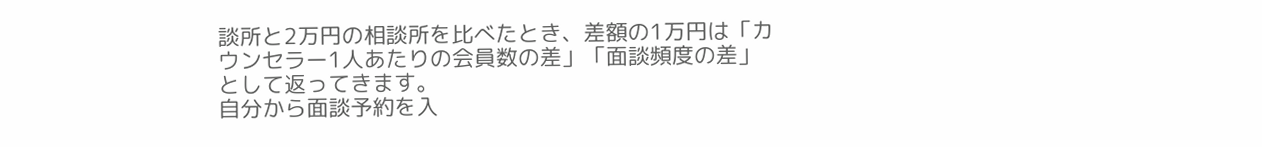談所と2万円の相談所を比べたとき、差額の1万円は「カウンセラー1人あたりの会員数の差」「面談頻度の差」として返ってきます。
自分から面談予約を入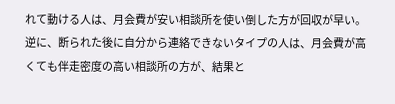れて動ける人は、月会費が安い相談所を使い倒した方が回収が早い。
逆に、断られた後に自分から連絡できないタイプの人は、月会費が高くても伴走密度の高い相談所の方が、結果と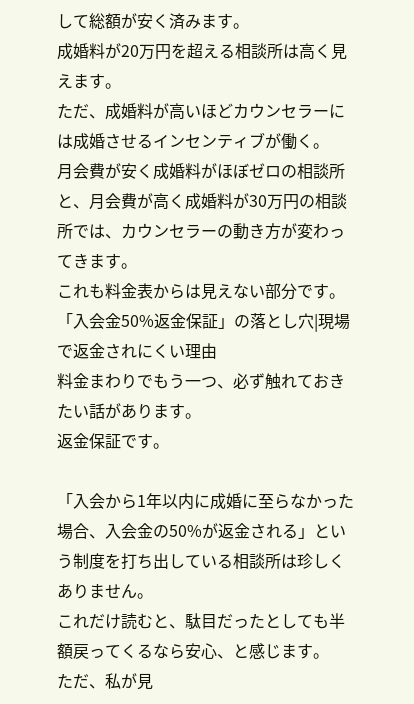して総額が安く済みます。
成婚料が20万円を超える相談所は高く見えます。
ただ、成婚料が高いほどカウンセラーには成婚させるインセンティブが働く。
月会費が安く成婚料がほぼゼロの相談所と、月会費が高く成婚料が30万円の相談所では、カウンセラーの動き方が変わってきます。
これも料金表からは見えない部分です。
「入会金50%返金保証」の落とし穴|現場で返金されにくい理由
料金まわりでもう一つ、必ず触れておきたい話があります。
返金保証です。

「入会から1年以内に成婚に至らなかった場合、入会金の50%が返金される」という制度を打ち出している相談所は珍しくありません。
これだけ読むと、駄目だったとしても半額戻ってくるなら安心、と感じます。
ただ、私が見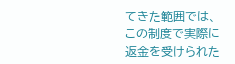てきた範囲では、この制度で実際に返金を受けられた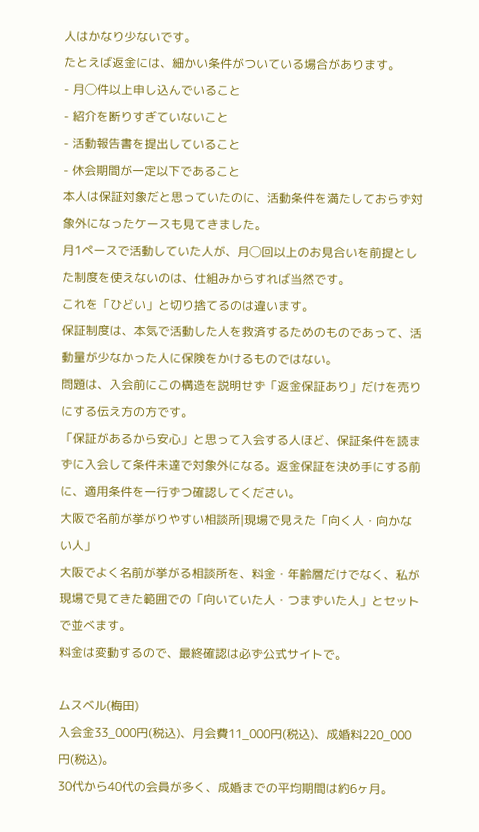人はかなり少ないです。
たとえば返金には、細かい条件がついている場合があります。
- 月◯件以上申し込んでいること
- 紹介を断りすぎていないこと
- 活動報告書を提出していること
- 休会期間が一定以下であること
本人は保証対象だと思っていたのに、活動条件を満たしておらず対象外になったケースも見てきました。
月1ペースで活動していた人が、月◯回以上のお見合いを前提とした制度を使えないのは、仕組みからすれば当然です。
これを「ひどい」と切り捨てるのは違います。
保証制度は、本気で活動した人を救済するためのものであって、活動量が少なかった人に保険をかけるものではない。
問題は、入会前にこの構造を説明せず「返金保証あり」だけを売りにする伝え方の方です。
「保証があるから安心」と思って入会する人ほど、保証条件を読まずに入会して条件未達で対象外になる。返金保証を決め手にする前に、適用条件を一行ずつ確認してください。
大阪で名前が挙がりやすい相談所|現場で見えた「向く人・向かない人」
大阪でよく名前が挙がる相談所を、料金・年齢層だけでなく、私が現場で見てきた範囲での「向いていた人・つまずいた人」とセットで並べます。
料金は変動するので、最終確認は必ず公式サイトで。

ムスベル(梅田)
入会金33_000円(税込)、月会費11_000円(税込)、成婚料220_000円(税込)。
30代から40代の会員が多く、成婚までの平均期間は約6ヶ月。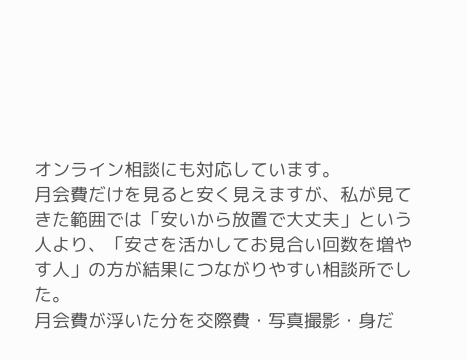オンライン相談にも対応しています。
月会費だけを見ると安く見えますが、私が見てきた範囲では「安いから放置で大丈夫」という人より、「安さを活かしてお見合い回数を増やす人」の方が結果につながりやすい相談所でした。
月会費が浮いた分を交際費・写真撮影・身だ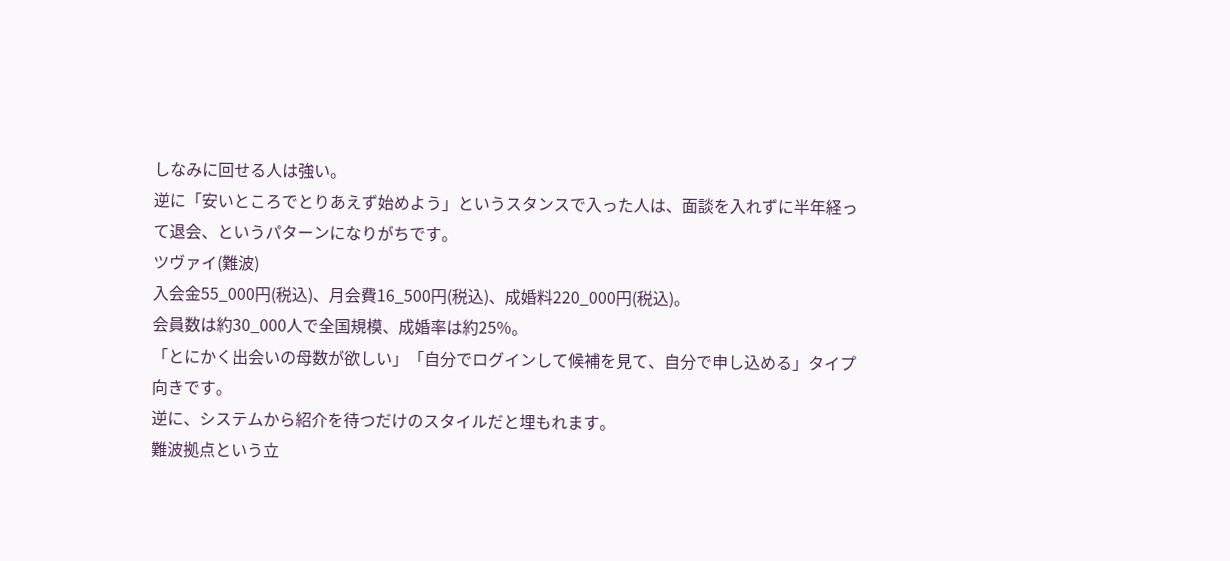しなみに回せる人は強い。
逆に「安いところでとりあえず始めよう」というスタンスで入った人は、面談を入れずに半年経って退会、というパターンになりがちです。
ツヴァイ(難波)
入会金55_000円(税込)、月会費16_500円(税込)、成婚料220_000円(税込)。
会員数は約30_000人で全国規模、成婚率は約25%。
「とにかく出会いの母数が欲しい」「自分でログインして候補を見て、自分で申し込める」タイプ向きです。
逆に、システムから紹介を待つだけのスタイルだと埋もれます。
難波拠点という立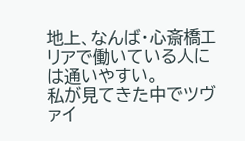地上、なんば・心斎橋エリアで働いている人には通いやすい。
私が見てきた中でツヴァイ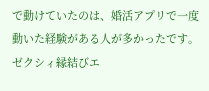で動けていたのは、婚活アプリで一度動いた経験がある人が多かったです。
ゼクシィ縁結びエ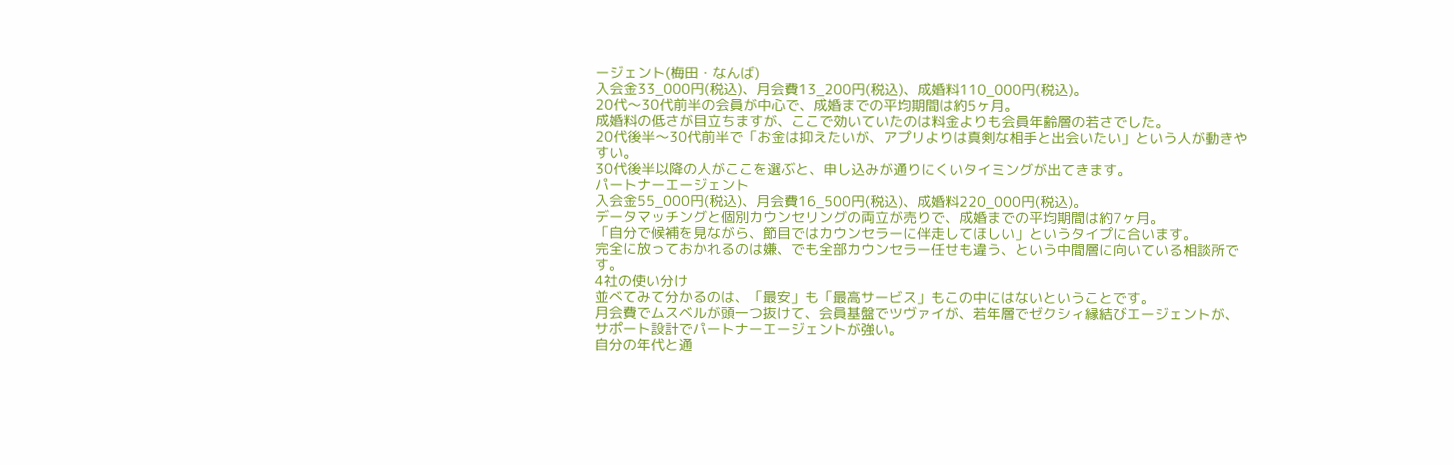ージェント(梅田・なんば)
入会金33_000円(税込)、月会費13_200円(税込)、成婚料110_000円(税込)。
20代〜30代前半の会員が中心で、成婚までの平均期間は約5ヶ月。
成婚料の低さが目立ちますが、ここで効いていたのは料金よりも会員年齢層の若さでした。
20代後半〜30代前半で「お金は抑えたいが、アプリよりは真剣な相手と出会いたい」という人が動きやすい。
30代後半以降の人がここを選ぶと、申し込みが通りにくいタイミングが出てきます。
パートナーエージェント
入会金55_000円(税込)、月会費16_500円(税込)、成婚料220_000円(税込)。
データマッチングと個別カウンセリングの両立が売りで、成婚までの平均期間は約7ヶ月。
「自分で候補を見ながら、節目ではカウンセラーに伴走してほしい」というタイプに合います。
完全に放っておかれるのは嫌、でも全部カウンセラー任せも違う、という中間層に向いている相談所です。
4社の使い分け
並べてみて分かるのは、「最安」も「最高サービス」もこの中にはないということです。
月会費でムスベルが頭一つ抜けて、会員基盤でツヴァイが、若年層でゼクシィ縁結びエージェントが、サポート設計でパートナーエージェントが強い。
自分の年代と通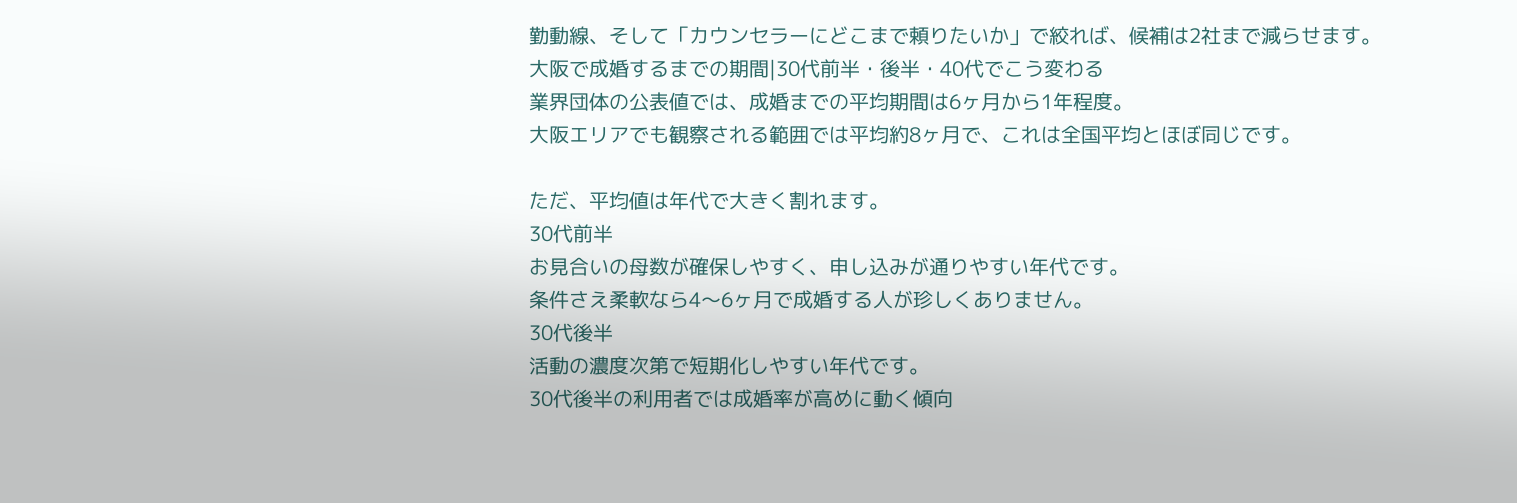勤動線、そして「カウンセラーにどこまで頼りたいか」で絞れば、候補は2社まで減らせます。
大阪で成婚するまでの期間|30代前半・後半・40代でこう変わる
業界団体の公表値では、成婚までの平均期間は6ヶ月から1年程度。
大阪エリアでも観察される範囲では平均約8ヶ月で、これは全国平均とほぼ同じです。

ただ、平均値は年代で大きく割れます。
30代前半
お見合いの母数が確保しやすく、申し込みが通りやすい年代です。
条件さえ柔軟なら4〜6ヶ月で成婚する人が珍しくありません。
30代後半
活動の濃度次第で短期化しやすい年代です。
30代後半の利用者では成婚率が高めに動く傾向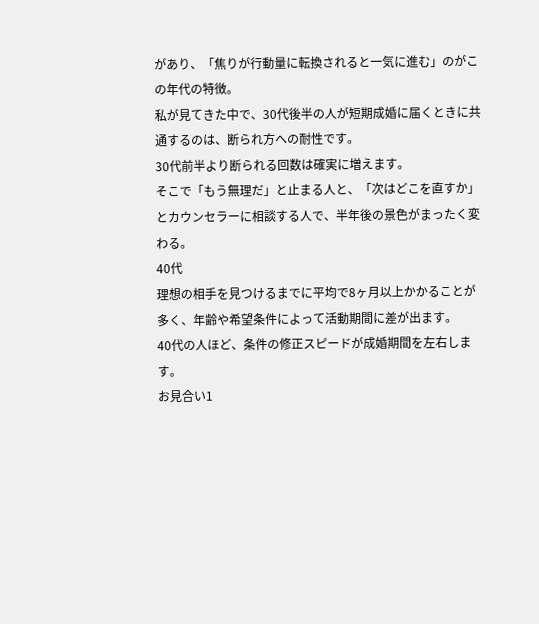があり、「焦りが行動量に転換されると一気に進む」のがこの年代の特徴。
私が見てきた中で、30代後半の人が短期成婚に届くときに共通するのは、断られ方への耐性です。
30代前半より断られる回数は確実に増えます。
そこで「もう無理だ」と止まる人と、「次はどこを直すか」とカウンセラーに相談する人で、半年後の景色がまったく変わる。
40代
理想の相手を見つけるまでに平均で8ヶ月以上かかることが多く、年齢や希望条件によって活動期間に差が出ます。
40代の人ほど、条件の修正スピードが成婚期間を左右します。
お見合い1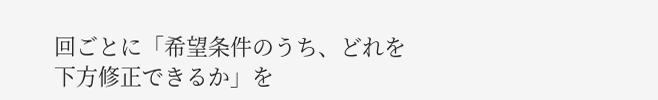回ごとに「希望条件のうち、どれを下方修正できるか」を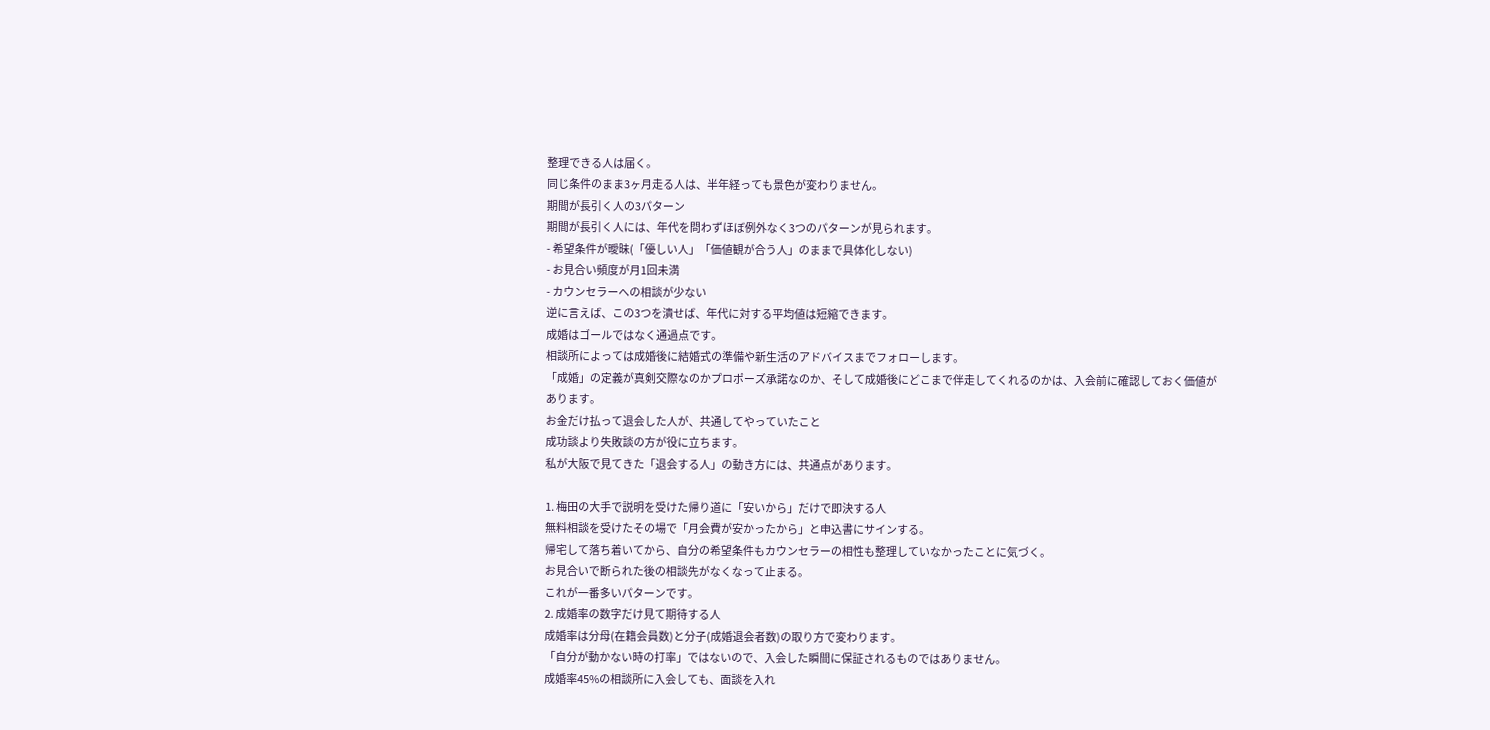整理できる人は届く。
同じ条件のまま3ヶ月走る人は、半年経っても景色が変わりません。
期間が長引く人の3パターン
期間が長引く人には、年代を問わずほぼ例外なく3つのパターンが見られます。
- 希望条件が曖昧(「優しい人」「価値観が合う人」のままで具体化しない)
- お見合い頻度が月1回未満
- カウンセラーへの相談が少ない
逆に言えば、この3つを潰せば、年代に対する平均値は短縮できます。
成婚はゴールではなく通過点です。
相談所によっては成婚後に結婚式の準備や新生活のアドバイスまでフォローします。
「成婚」の定義が真剣交際なのかプロポーズ承諾なのか、そして成婚後にどこまで伴走してくれるのかは、入会前に確認しておく価値があります。
お金だけ払って退会した人が、共通してやっていたこと
成功談より失敗談の方が役に立ちます。
私が大阪で見てきた「退会する人」の動き方には、共通点があります。

1. 梅田の大手で説明を受けた帰り道に「安いから」だけで即決する人
無料相談を受けたその場で「月会費が安かったから」と申込書にサインする。
帰宅して落ち着いてから、自分の希望条件もカウンセラーの相性も整理していなかったことに気づく。
お見合いで断られた後の相談先がなくなって止まる。
これが一番多いパターンです。
2. 成婚率の数字だけ見て期待する人
成婚率は分母(在籍会員数)と分子(成婚退会者数)の取り方で変わります。
「自分が動かない時の打率」ではないので、入会した瞬間に保証されるものではありません。
成婚率45%の相談所に入会しても、面談を入れ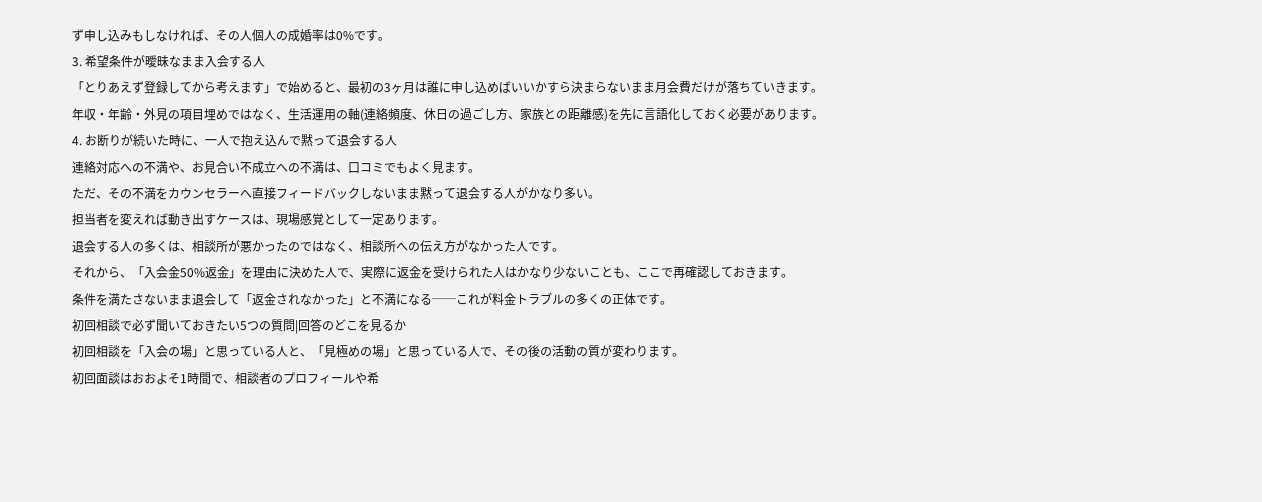ず申し込みもしなければ、その人個人の成婚率は0%です。
3. 希望条件が曖昧なまま入会する人
「とりあえず登録してから考えます」で始めると、最初の3ヶ月は誰に申し込めばいいかすら決まらないまま月会費だけが落ちていきます。
年収・年齢・外見の項目埋めではなく、生活運用の軸(連絡頻度、休日の過ごし方、家族との距離感)を先に言語化しておく必要があります。
4. お断りが続いた時に、一人で抱え込んで黙って退会する人
連絡対応への不満や、お見合い不成立への不満は、口コミでもよく見ます。
ただ、その不満をカウンセラーへ直接フィードバックしないまま黙って退会する人がかなり多い。
担当者を変えれば動き出すケースは、現場感覚として一定あります。
退会する人の多くは、相談所が悪かったのではなく、相談所への伝え方がなかった人です。
それから、「入会金50%返金」を理由に決めた人で、実際に返金を受けられた人はかなり少ないことも、ここで再確認しておきます。
条件を満たさないまま退会して「返金されなかった」と不満になる──これが料金トラブルの多くの正体です。
初回相談で必ず聞いておきたい5つの質問|回答のどこを見るか
初回相談を「入会の場」と思っている人と、「見極めの場」と思っている人で、その後の活動の質が変わります。
初回面談はおおよそ1時間で、相談者のプロフィールや希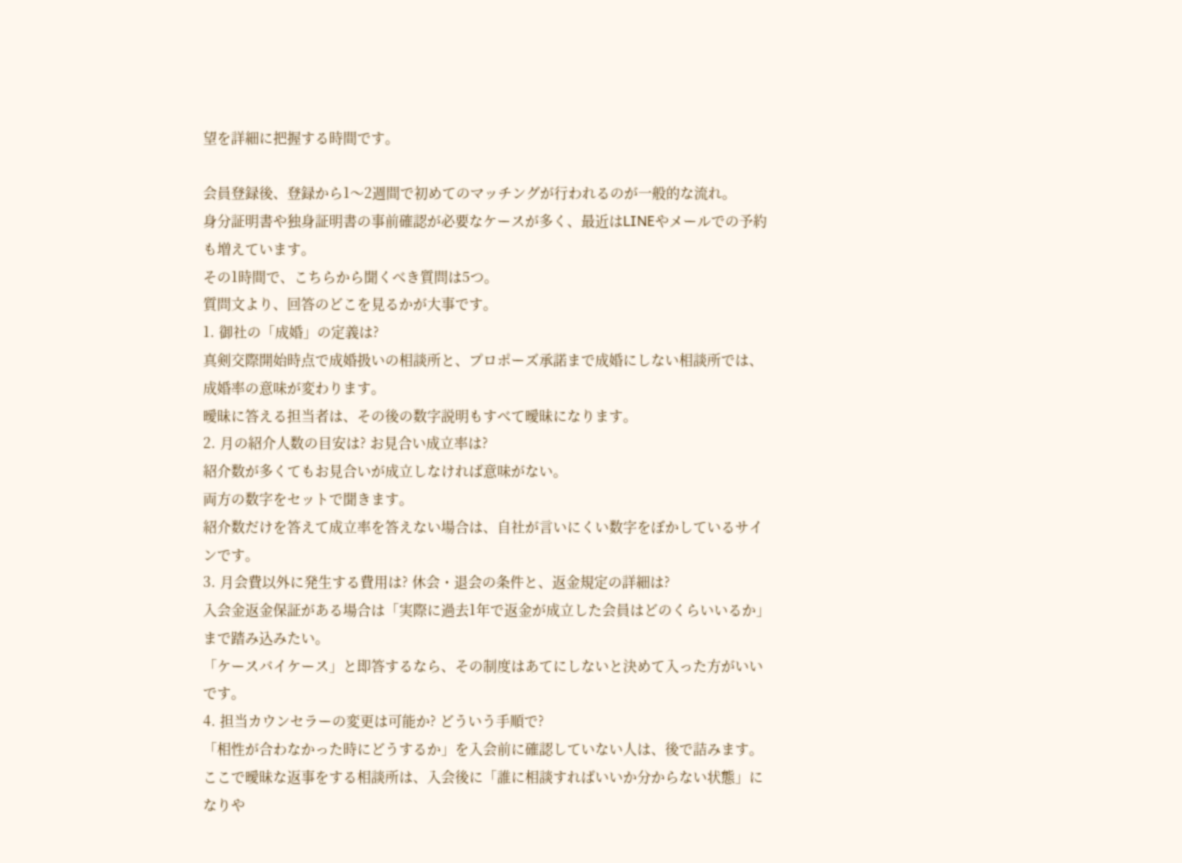望を詳細に把握する時間です。

会員登録後、登録から1〜2週間で初めてのマッチングが行われるのが一般的な流れ。
身分証明書や独身証明書の事前確認が必要なケースが多く、最近はLINEやメールでの予約も増えています。
その1時間で、こちらから聞くべき質問は5つ。
質問文より、回答のどこを見るかが大事です。
1. 御社の「成婚」の定義は?
真剣交際開始時点で成婚扱いの相談所と、プロポーズ承諾まで成婚にしない相談所では、成婚率の意味が変わります。
曖昧に答える担当者は、その後の数字説明もすべて曖昧になります。
2. 月の紹介人数の目安は? お見合い成立率は?
紹介数が多くてもお見合いが成立しなければ意味がない。
両方の数字をセットで聞きます。
紹介数だけを答えて成立率を答えない場合は、自社が言いにくい数字をぼかしているサインです。
3. 月会費以外に発生する費用は? 休会・退会の条件と、返金規定の詳細は?
入会金返金保証がある場合は「実際に過去1年で返金が成立した会員はどのくらいいるか」まで踏み込みたい。
「ケースバイケース」と即答するなら、その制度はあてにしないと決めて入った方がいいです。
4. 担当カウンセラーの変更は可能か? どういう手順で?
「相性が合わなかった時にどうするか」を入会前に確認していない人は、後で詰みます。
ここで曖昧な返事をする相談所は、入会後に「誰に相談すればいいか分からない状態」になりや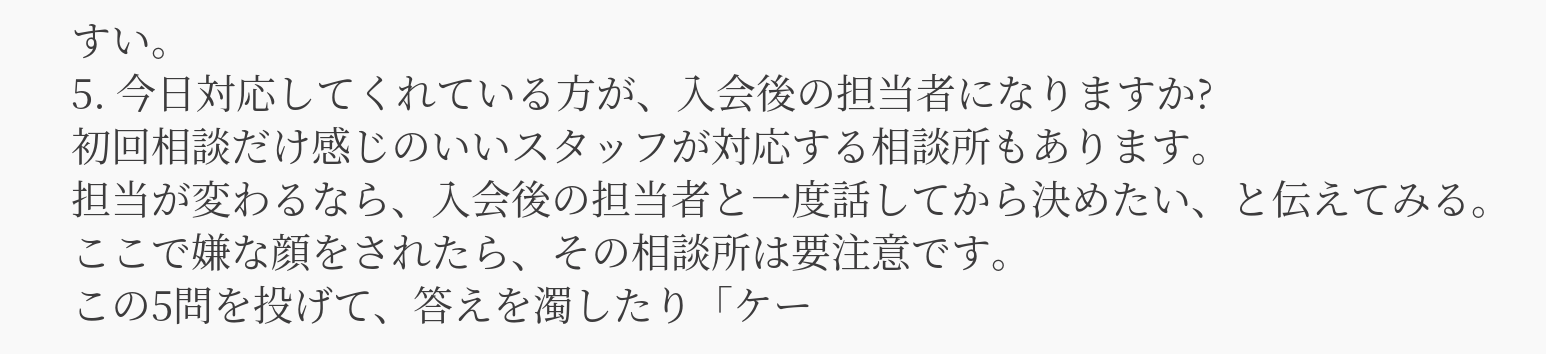すい。
5. 今日対応してくれている方が、入会後の担当者になりますか?
初回相談だけ感じのいいスタッフが対応する相談所もあります。
担当が変わるなら、入会後の担当者と一度話してから決めたい、と伝えてみる。
ここで嫌な顔をされたら、その相談所は要注意です。
この5問を投げて、答えを濁したり「ケー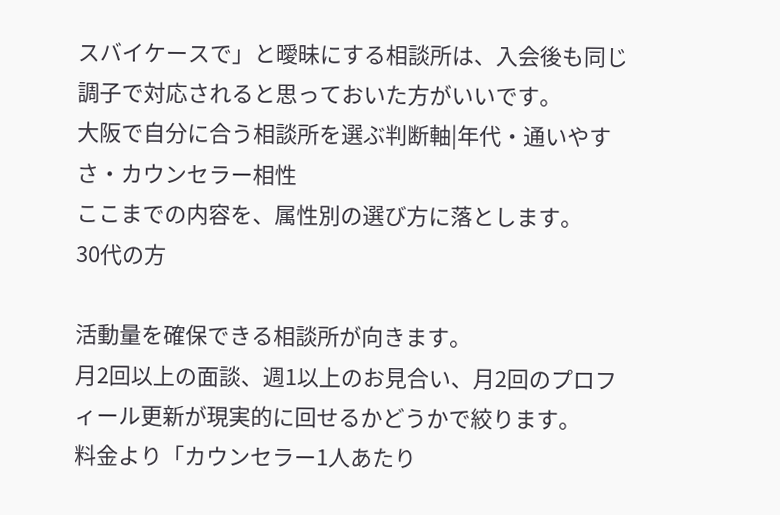スバイケースで」と曖昧にする相談所は、入会後も同じ調子で対応されると思っておいた方がいいです。
大阪で自分に合う相談所を選ぶ判断軸|年代・通いやすさ・カウンセラー相性
ここまでの内容を、属性別の選び方に落とします。
30代の方

活動量を確保できる相談所が向きます。
月2回以上の面談、週1以上のお見合い、月2回のプロフィール更新が現実的に回せるかどうかで絞ります。
料金より「カウンセラー1人あたり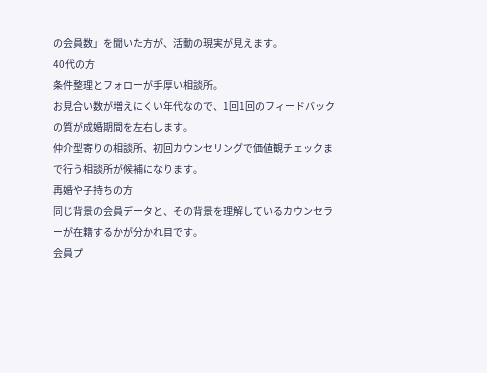の会員数」を聞いた方が、活動の現実が見えます。
40代の方
条件整理とフォローが手厚い相談所。
お見合い数が増えにくい年代なので、1回1回のフィードバックの質が成婚期間を左右します。
仲介型寄りの相談所、初回カウンセリングで価値観チェックまで行う相談所が候補になります。
再婚や子持ちの方
同じ背景の会員データと、その背景を理解しているカウンセラーが在籍するかが分かれ目です。
会員プ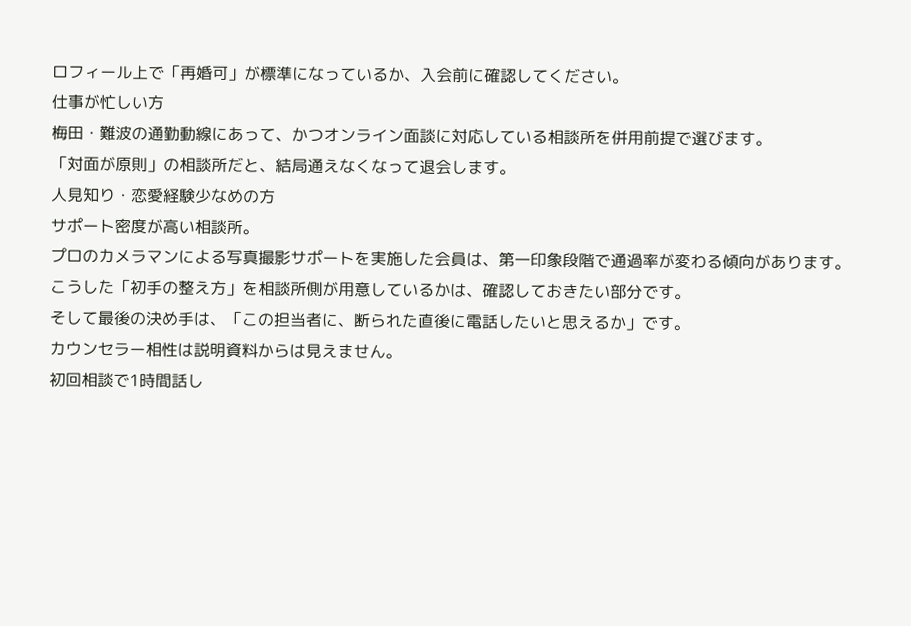ロフィール上で「再婚可」が標準になっているか、入会前に確認してください。
仕事が忙しい方
梅田・難波の通勤動線にあって、かつオンライン面談に対応している相談所を併用前提で選びます。
「対面が原則」の相談所だと、結局通えなくなって退会します。
人見知り・恋愛経験少なめの方
サポート密度が高い相談所。
プロのカメラマンによる写真撮影サポートを実施した会員は、第一印象段階で通過率が変わる傾向があります。
こうした「初手の整え方」を相談所側が用意しているかは、確認しておきたい部分です。
そして最後の決め手は、「この担当者に、断られた直後に電話したいと思えるか」です。
カウンセラー相性は説明資料からは見えません。
初回相談で1時間話し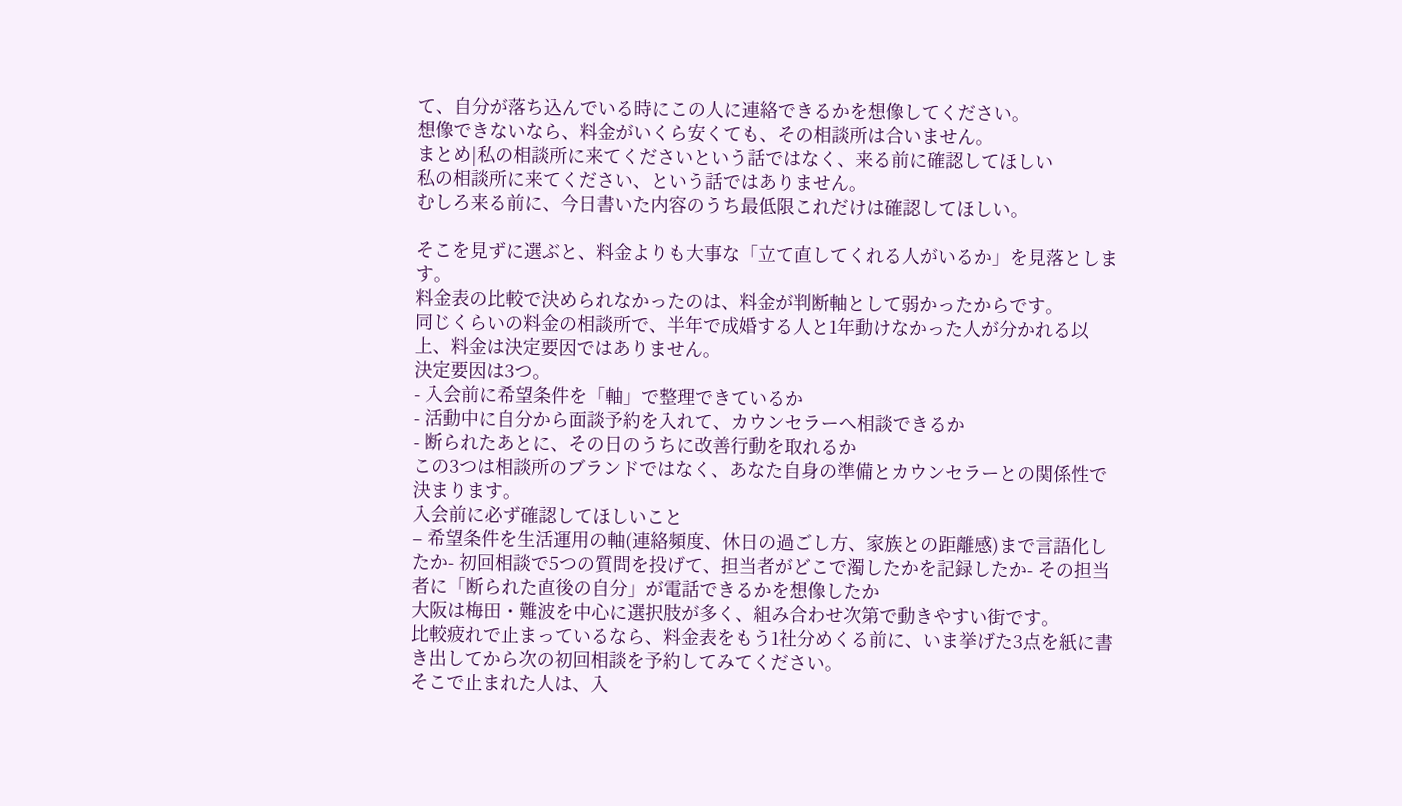て、自分が落ち込んでいる時にこの人に連絡できるかを想像してください。
想像できないなら、料金がいくら安くても、その相談所は合いません。
まとめ|私の相談所に来てくださいという話ではなく、来る前に確認してほしい
私の相談所に来てください、という話ではありません。
むしろ来る前に、今日書いた内容のうち最低限これだけは確認してほしい。

そこを見ずに選ぶと、料金よりも大事な「立て直してくれる人がいるか」を見落とします。
料金表の比較で決められなかったのは、料金が判断軸として弱かったからです。
同じくらいの料金の相談所で、半年で成婚する人と1年動けなかった人が分かれる以上、料金は決定要因ではありません。
決定要因は3つ。
- 入会前に希望条件を「軸」で整理できているか
- 活動中に自分から面談予約を入れて、カウンセラーへ相談できるか
- 断られたあとに、その日のうちに改善行動を取れるか
この3つは相談所のブランドではなく、あなた自身の準備とカウンセラーとの関係性で決まります。
入会前に必ず確認してほしいこと
– 希望条件を生活運用の軸(連絡頻度、休日の過ごし方、家族との距離感)まで言語化したか- 初回相談で5つの質問を投げて、担当者がどこで濁したかを記録したか- その担当者に「断られた直後の自分」が電話できるかを想像したか
大阪は梅田・難波を中心に選択肢が多く、組み合わせ次第で動きやすい街です。
比較疲れで止まっているなら、料金表をもう1社分めくる前に、いま挙げた3点を紙に書き出してから次の初回相談を予約してみてください。
そこで止まれた人は、入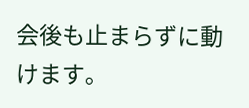会後も止まらずに動けます。